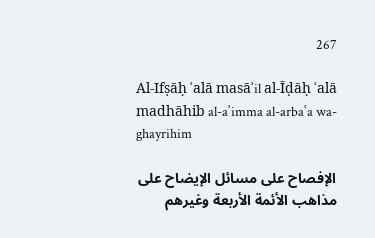267

Al-Ifṣāḥ ʿalā masāʾil al-Īḍāḥ ʿalā madhāhib al-aʾimma al-arbaʿa wa-ghayrihim

الإفصاح على مسائل الإيضاح على مذاهب الأئمة الأربعة وغيرهم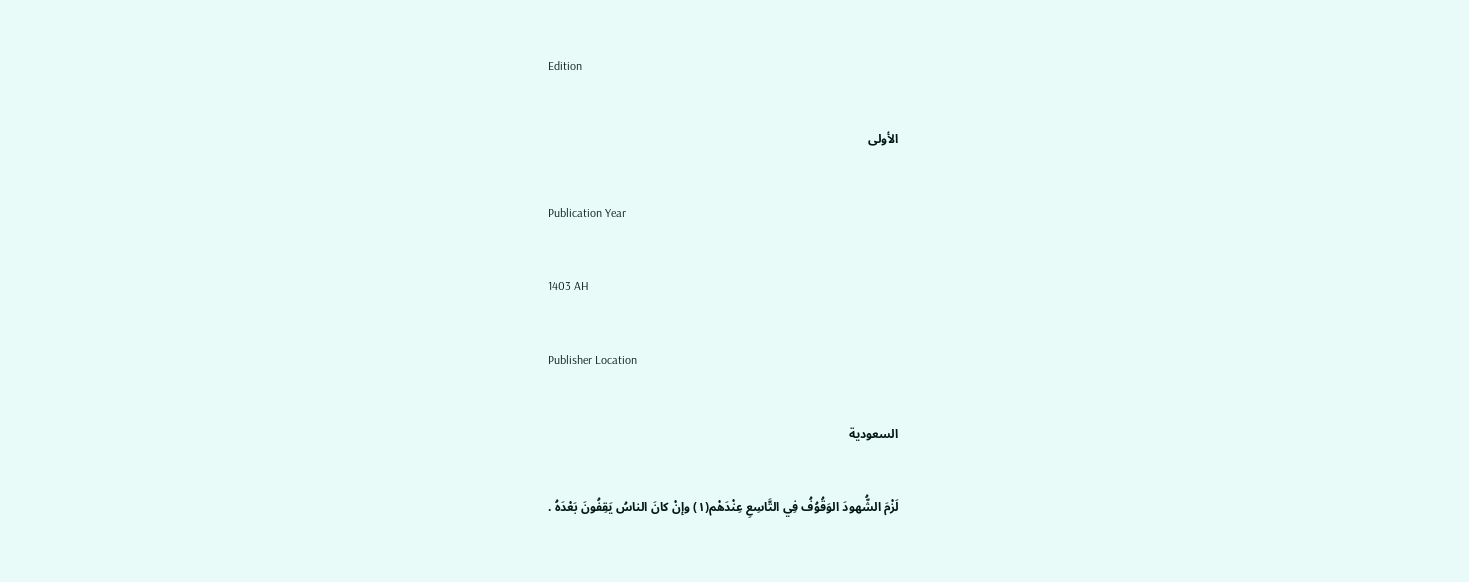Edition

الأولى

Publication Year

1403 AH

Publisher Location

السعودية

لَزْمَ الشُّهودَ الوَقُوُفُ فِي التَّاسِعِ عِنْدَهْم(١) وإنْ كانَ الناسُ يَقِفُونَ بَعْدَهُ .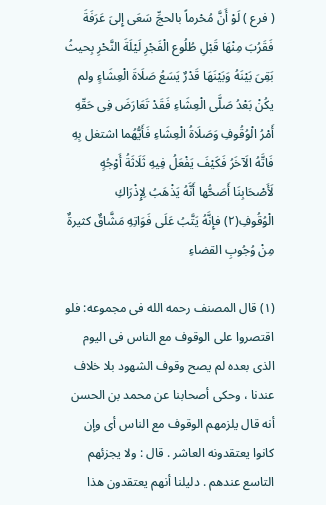( فرع ) لَوْ أَنَّ مُحْرماً بالحجِّ سَعَى إِلىَ عَرَفَةَ فَقَرُبَ مِنْهَا قَبْلِ طُلُوع الْفَجْرِ لَيْلَةَ النَّحْرِ بِحيثُ بَقِىَ بَيْنَهُ وَبَيْنَهَا قَدْرٌ يَسَعُ صَلَاةَ الْعِشَاءٍ ولم يكُنْ بَعْدُ صَلَّى الْعِشَاءِ فَقَدْ تَعَارَضَ فِى حَقّهِ أَمْرُ الْوُقُوفِ وَصَلَاةُ الْعِشَاءِ فَأَيُّهُما اشتغل بِهِ فَاتَّهُ الَآخَرُ فَكَيْفَ يَفْعَلُ فِيهِ ثَلَاثَةُ أَوْجُهٍ لَأَصْحَابِنَا أَصَحُّها أَنَّهُ يَذْهَبُ لِإِذْرَاكِ الْوُقُوفِ(٢) فإِنَّهُ يَتَّبُ عَلَى فَوَاتِهِ مَشَّاقٌ كثيرةٌ مِنْ وُجُوبِ القضاءِ

(١) قال المصنف رحمه الله فى مجموعه: فلو اقتصروا على الوقوف مع الناس فى اليوم الذى بعده لم يصح وقوف الشهود بلا خلاف عندنا ، وحكى أصحابنا عن محمد بن الحسن أنه قال يلزمهم الوقوف مع الناس أى وإن كانوا يعتقدونه العاشر . قال : ولا يجزئهم التاسع عندهم . دليلنا أنهم يعتقدون هذا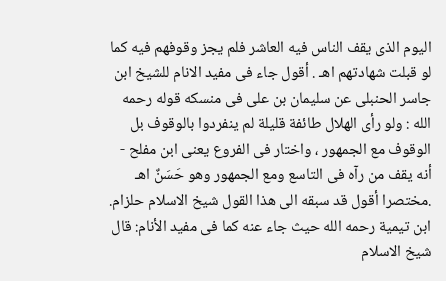اليوم الذى يقف الناس فيه العاشر فلم يجز وقوفهم فيه كما لو قبلت شهادتهم اهـ . أقول جاء فى مفيد الانام للشيخ ابن جاسر الحنبلى عن سليمان بن على فى منسكه قوله رحمه الله : ولو رأى الهلال طائفة قليلة لم ينفردوا بالوقوف بل الوقوف مع الجمهور ، واختار فى الفروع يعنى ابن مفلح - أنه يقف من رآه فى التاسع ومع الجمهور وهو حَسَنٌ اهـ .مختصرا أقول قد سبقه الى هذا القول شيخ الاسلام حلزام. ابن تيمية رحمه الله حيث جاء عنه كما فى مفيد الأنام: قال شيخ الاسلام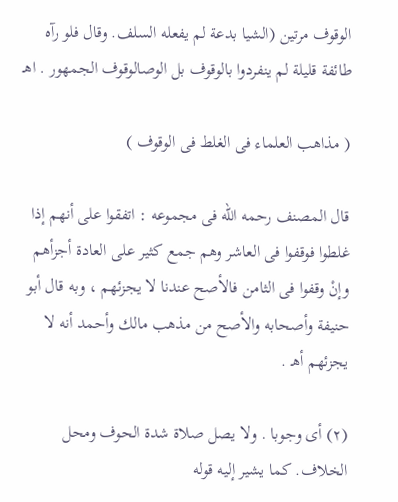الوقوف مرتين (الشيا بدعة لم يفعله السلف. وقال فلو رآه طائفة قليلة لم ينفردوا بالوقوف بل الوصالوقوف الجمهور . اهـ

( مذاهب العلماء فى الغلط فى الوقوف )

قال المصنف رحمه الله فى مجموعه : اتفقوا على أنهم إذا غلطوا فوقفوا فى العاشر وهم جمع كثير على العادة أجزأهم وإنْ وقفوا فى الثامن فالأصح عندنا لا يجزئهم ، وبه قال أبو حنيفة وأصحابه والأصح من مذهب مالك وأحمد أنه لا يجزئهم أهـ .

(٢) أى وجوبا . ولا يصل صلاة شدة الحوف ومحل الخلاف. كما يشير إليه قوله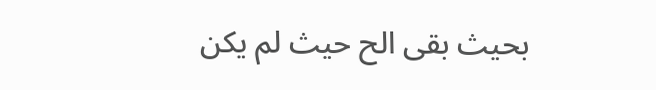بحيث بقى الح حيث لم يكن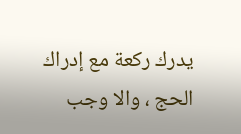يدرك ركعة مع إدراك الحج ، والا وجب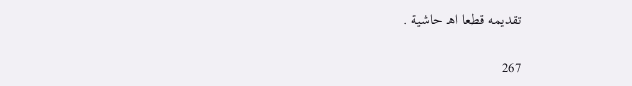تقديمه قطعا اهـ حاشية .

267